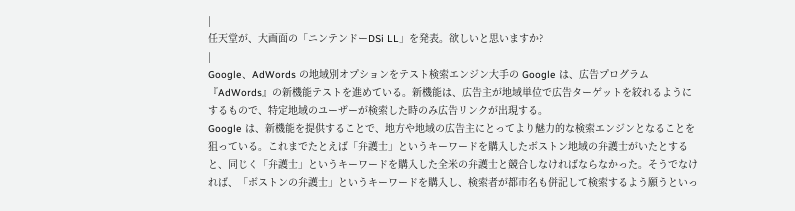|
任天堂が、大画面の「ニンテンドーDSi LL」を発表。欲しいと思いますか?
|
Google、AdWords の地域別オプションをテスト検索エンジン大手の Google は、広告プログラム『AdWords』の新機能テストを進めている。新機能は、広告主が地域単位で広告ターゲットを絞れるようにするもので、特定地域のユーザーが検索した時のみ広告リンクが出現する。
Google は、新機能を提供することで、地方や地域の広告主にとってより魅力的な検索エンジンとなることを狙っている。これまでたとえば「弁護士」というキーワードを購入したボストン地域の弁護士がいたとすると、同じく「弁護士」というキーワードを購入した全米の弁護士と競合しなければならなかった。そうでなければ、「ボストンの弁護士」というキーワードを購入し、検索者が都市名も併記して検索するよう願うといっ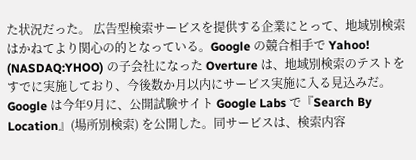た状況だった。 広告型検索サービスを提供する企業にとって、地域別検索はかねてより関心の的となっている。Google の競合相手で Yahoo! (NASDAQ:YHOO) の子会社になった Overture は、地域別検索のテストをすでに実施しており、今後数か月以内にサービス実施に入る見込みだ。Google は今年9月に、公開試験サイト Google Labs で『Search By Location』(場所別検索) を公開した。同サービスは、検索内容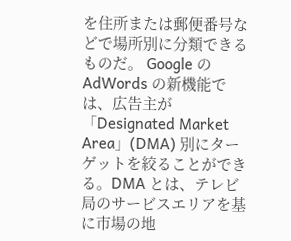を住所または郵便番号などで場所別に分類できるものだ。 Google の AdWords の新機能では、広告主が「Designated Market Area」(DMA) 別にターゲットを絞ることができる。DMA とは、テレビ局のサービスエリアを基に市場の地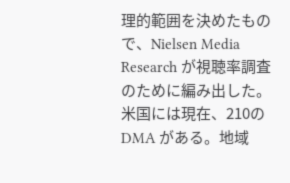理的範囲を決めたもので、Nielsen Media Research が視聴率調査のために編み出した。米国には現在、210の DMA がある。地域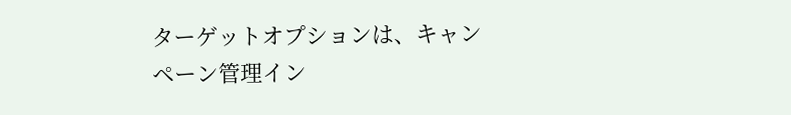ターゲットオプションは、キャンペーン管理イン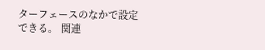ターフェースのなかで設定できる。 関連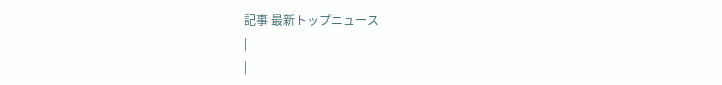記事 最新トップニュース
|
|